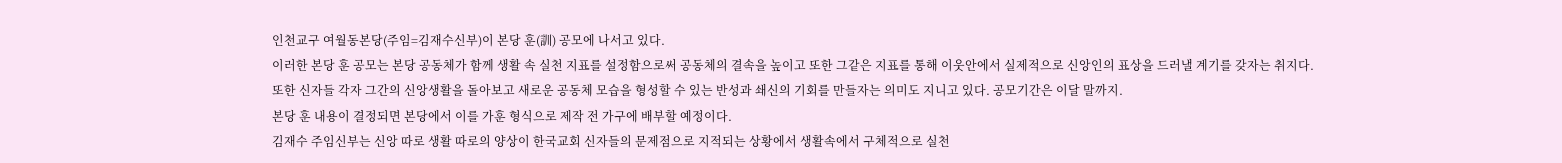인천교구 여월동본당(주임=김재수신부)이 본당 훈(訓) 공모에 나서고 있다.
이러한 본당 훈 공모는 본당 공동체가 함께 생활 속 실천 지표를 설정함으로써 공동체의 결속을 높이고 또한 그같은 지표를 통해 이웃안에서 실제적으로 신앙인의 표상을 드러낼 계기를 갖자는 취지다.
또한 신자들 각자 그간의 신앙생활을 돌아보고 새로운 공동체 모습을 형성할 수 있는 반성과 쇄신의 기회를 만들자는 의미도 지니고 있다. 공모기간은 이달 말까지.
본당 훈 내용이 결정되면 본당에서 이를 가훈 형식으로 제작 전 가구에 배부할 예정이다.
김재수 주임신부는 신앙 따로 생활 따로의 양상이 한국교회 신자들의 문제점으로 지적되는 상황에서 생활속에서 구체적으로 실천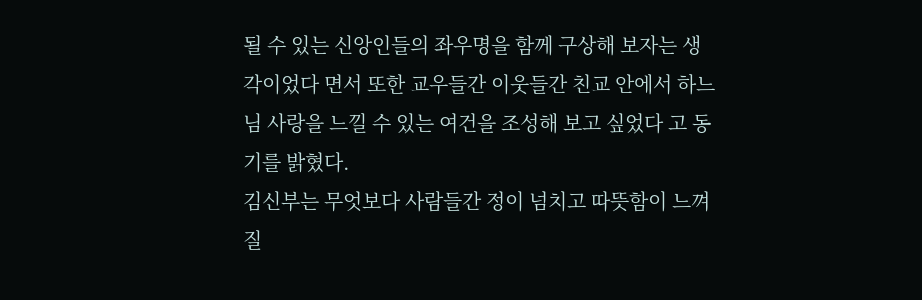될 수 있는 신앙인들의 좌우명을 함께 구상해 보자는 생각이었다 면서 또한 교우들간 이웃들간 친교 안에서 하느님 사랑을 느낄 수 있는 여건을 조성해 보고 싶었다 고 동기를 밝혔다.
김신부는 무엇보다 사람들간 정이 넘치고 따뜻함이 느껴질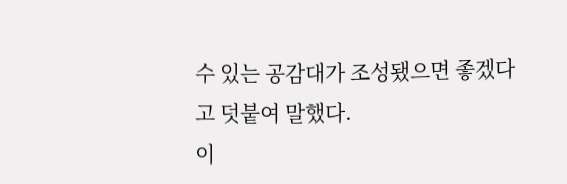수 있는 공감대가 조성됐으면 좋겠다 고 덧붙여 말했다.
이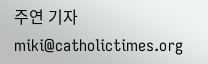주연 기자 miki@catholictimes.org